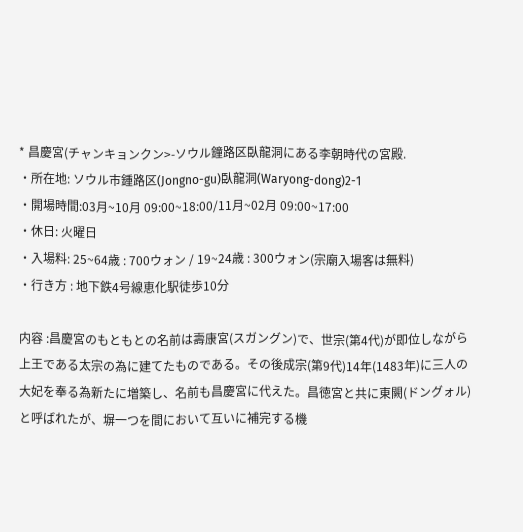* 昌慶宮(チャンキョンクン>-ソウル鐘路区臥龍洞にある李朝時代の宮殿.
・所在地: ソウル市鍾路区(Jongno-gu)臥龍洞(Waryong-dong)2-1
・開場時間:03月~10月 09:00~18:00/11月~02月 09:00~17:00
・休日: 火曜日
・入場料: 25~64歳 : 700ウォン / 19~24歳 : 300ウォン(宗廟入場客は無料)
・行き方 : 地下鉄4号線恵化駅徒歩10分

内容 :昌慶宮のもともとの名前は壽康宮(スガングン)で、世宗(第4代)が即位しながら上王である太宗の為に建てたものである。その後成宗(第9代)14年(1483年)に三人の大妃を奉る為新たに増築し、名前も昌慶宮に代えた。昌徳宮と共に東闕(ドングォル)と呼ばれたが、塀一つを間において互いに補完する機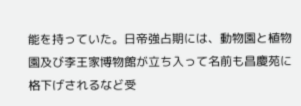能を持っていた。日帝強占期には、動物園と植物園及び李王家博物館が立ち入って名前も昌慶苑に格下げされるなど受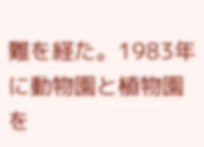難を経た。1983年に動物園と植物園を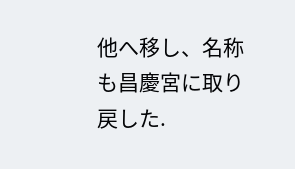他へ移し、名称も昌慶宮に取り戻した.